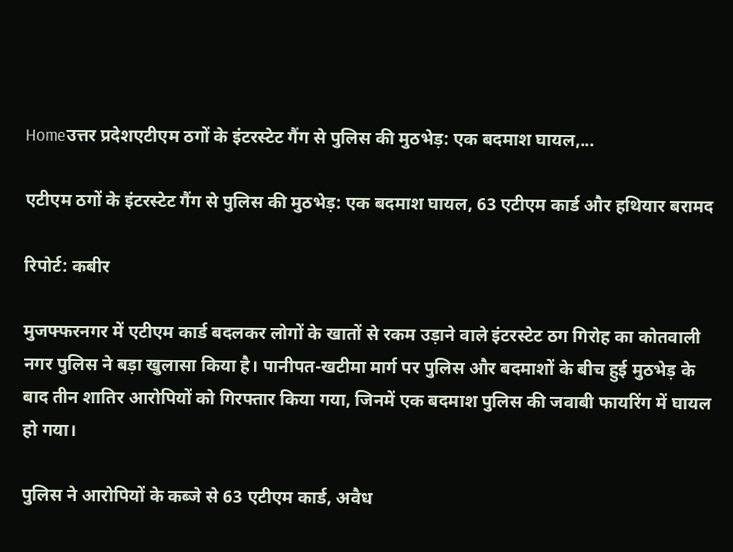Homeउत्तर प्रदेशएटीएम ठगों के इंटरस्टेट गैंग से पुलिस की मुठभेड़: एक बदमाश घायल,...

एटीएम ठगों के इंटरस्टेट गैंग से पुलिस की मुठभेड़: एक बदमाश घायल, 63 एटीएम कार्ड और हथियार बरामद

रिपोर्ट: कबीर

मुजफ्फरनगर में एटीएम कार्ड बदलकर लोगों के खातों से रकम उड़ाने वाले इंटरस्टेट ठग गिरोह का कोतवाली नगर पुलिस ने बड़ा खुलासा किया है। पानीपत-खटीमा मार्ग पर पुलिस और बदमाशों के बीच हुई मुठभेड़ के बाद तीन शातिर आरोपियों को गिरफ्तार किया गया, जिनमें एक बदमाश पुलिस की जवाबी फायरिंग में घायल हो गया।

पुलिस ने आरोपियों के कब्जे से 63 एटीएम कार्ड, अवैध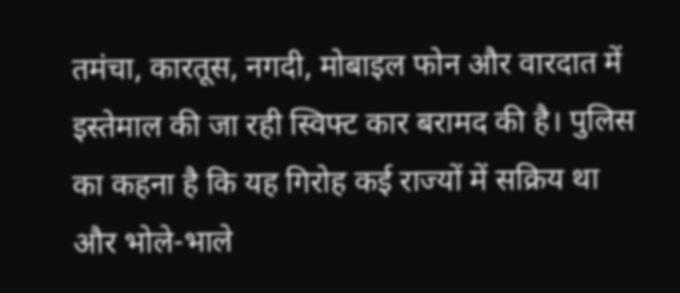तमंचा, कारतूस, नगदी, मोबाइल फोन और वारदात में इस्तेमाल की जा रही स्विफ्ट कार बरामद की है। पुलिस का कहना है कि यह गिरोह कई राज्यों में सक्रिय था और भोले-भाले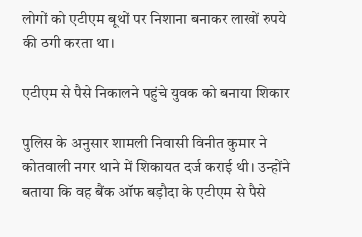लोगों को एटीएम बूथों पर निशाना बनाकर लाखों रुपये की ठगी करता था।

एटीएम से पैसे निकालने पहुंचे युवक को बनाया शिकार

पुलिस के अनुसार शामली निवासी विनीत कुमार ने कोतवाली नगर थाने में शिकायत दर्ज कराई थी। उन्होंने बताया कि वह बैंक ऑफ बड़ौदा के एटीएम से पैसे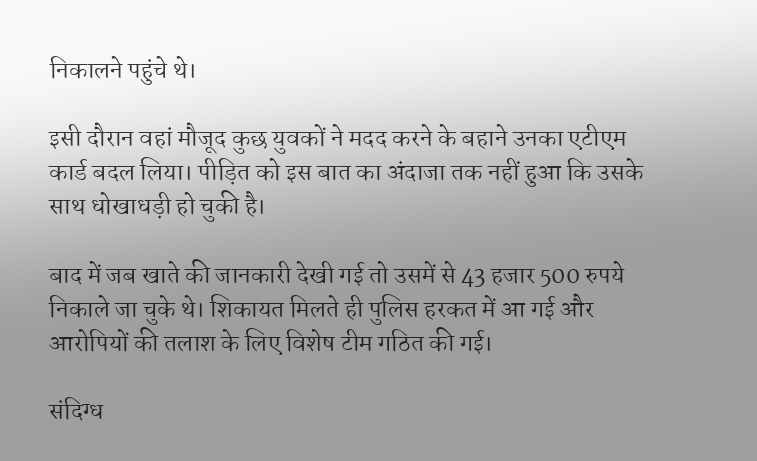निकालने पहुंचे थे।

इसी दौरान वहां मौजूद कुछ युवकों ने मदद करने के बहाने उनका एटीएम कार्ड बदल लिया। पीड़ित को इस बात का अंदाजा तक नहीं हुआ कि उसके साथ धोखाधड़ी हो चुकी है।

बाद में जब खाते की जानकारी देखी गई तो उसमें से 43 हजार 500 रुपये निकाले जा चुके थे। शिकायत मिलते ही पुलिस हरकत में आ गई और आरोपियों की तलाश के लिए विशेष टीम गठित की गई।

संदिग्ध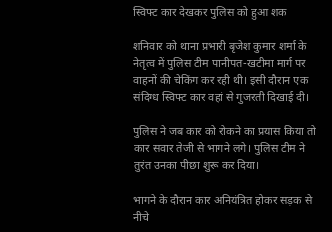स्विफ्ट कार देखकर पुलिस को हुआ शक

शनिवार को थाना प्रभारी बृजेश कुमार शर्मा के नेतृत्व में पुलिस टीम पानीपत-खटीमा मार्ग पर वाहनों की चेकिंग कर रही थी। इसी दौरान एक संदिग्ध स्विफ्ट कार वहां से गुजरती दिखाई दी।

पुलिस ने जब कार को रोकने का प्रयास किया तो कार सवार तेजी से भागने लगे। पुलिस टीम ने तुरंत उनका पीछा शुरू कर दिया।

भागने के दौरान कार अनियंत्रित होकर सड़क से नीचे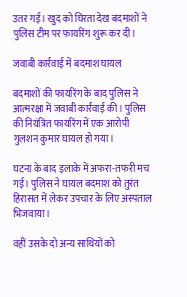उतर गई। खुद को घिरता देख बदमाशों ने पुलिस टीम पर फायरिंग शुरू कर दी।

जवाबी कार्रवाई में बदमाश घायल

बदमाशों की फायरिंग के बाद पुलिस ने आत्मरक्षा में जवाबी कार्रवाई की। पुलिस की नियंत्रित फायरिंग में एक आरोपी गुलशन कुमार घायल हो गया।

घटना के बाद इलाके में अफरा-तफरी मच गई। पुलिस ने घायल बदमाश को तुरंत हिरासत में लेकर उपचार के लिए अस्पताल भिजवाया।

वहीं उसके दो अन्य साथियों को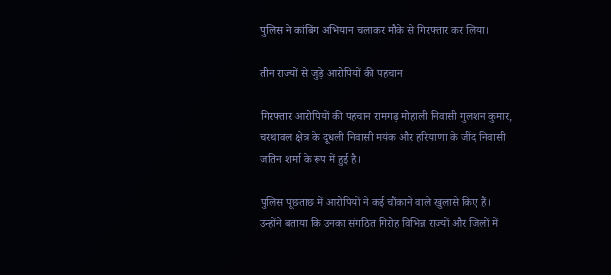पुलिस ने कांबिंग अभियान चलाकर मौके से गिरफ्तार कर लिया।

तीन राज्यों से जुड़े आरोपियों की पहचान

गिरफ्तार आरोपियों की पहचान रामगढ़ मोहाली निवासी गुलशन कुमार, चरथावल क्षेत्र के दूधली निवासी मयंक और हरियाणा के जींद निवासी जतिन शर्मा के रूप में हुई है।

पुलिस पूछताछ में आरोपियों ने कई चौंकाने वाले खुलासे किए हैं। उन्होंने बताया कि उनका संगठित गिरोह विभिन्न राज्यों और जिलों में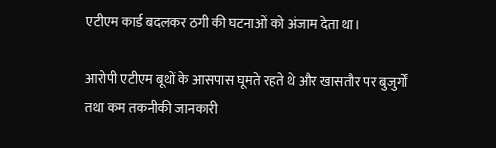एटीएम कार्ड बदलकर ठगी की घटनाओं को अंजाम देता था।

आरोपी एटीएम बूथों के आसपास घूमते रहते थे और खासतौर पर बुजुर्गों तथा कम तकनीकी जानकारी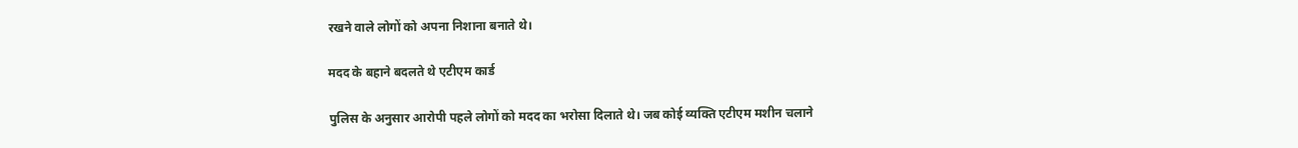रखने वाले लोगों को अपना निशाना बनाते थे।

मदद के बहाने बदलते थे एटीएम कार्ड

पुलिस के अनुसार आरोपी पहले लोगों को मदद का भरोसा दिलाते थे। जब कोई व्यक्ति एटीएम मशीन चलाने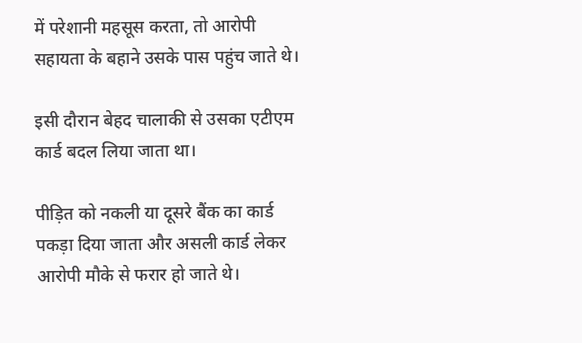में परेशानी महसूस करता, तो आरोपी सहायता के बहाने उसके पास पहुंच जाते थे।

इसी दौरान बेहद चालाकी से उसका एटीएम कार्ड बदल लिया जाता था।

पीड़ित को नकली या दूसरे बैंक का कार्ड पकड़ा दिया जाता और असली कार्ड लेकर आरोपी मौके से फरार हो जाते थे।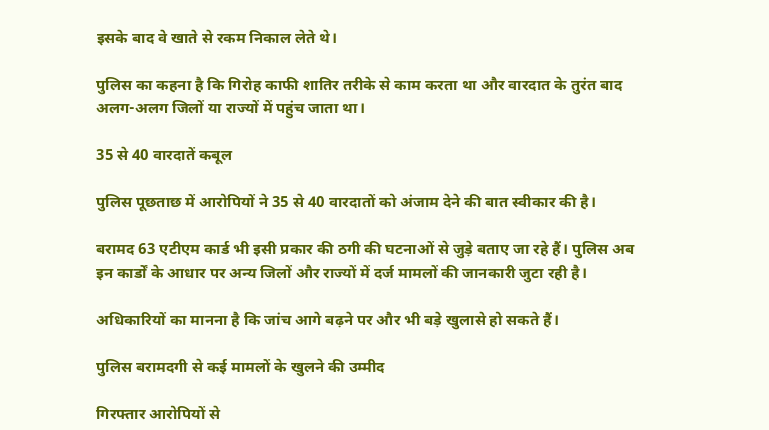इसके बाद वे खाते से रकम निकाल लेते थे।

पुलिस का कहना है कि गिरोह काफी शातिर तरीके से काम करता था और वारदात के तुरंत बाद अलग-अलग जिलों या राज्यों में पहुंच जाता था।

35 से 40 वारदातें कबूल

पुलिस पूछताछ में आरोपियों ने 35 से 40 वारदातों को अंजाम देने की बात स्वीकार की है।

बरामद 63 एटीएम कार्ड भी इसी प्रकार की ठगी की घटनाओं से जुड़े बताए जा रहे हैं। पुलिस अब इन कार्डों के आधार पर अन्य जिलों और राज्यों में दर्ज मामलों की जानकारी जुटा रही है।

अधिकारियों का मानना है कि जांच आगे बढ़ने पर और भी बड़े खुलासे हो सकते हैं।

पुलिस बरामदगी से कई मामलों के खुलने की उम्मीद

गिरफ्तार आरोपियों से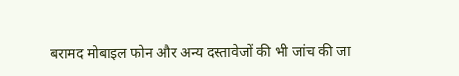बरामद मोबाइल फोन और अन्य दस्तावेजों की भी जांच की जा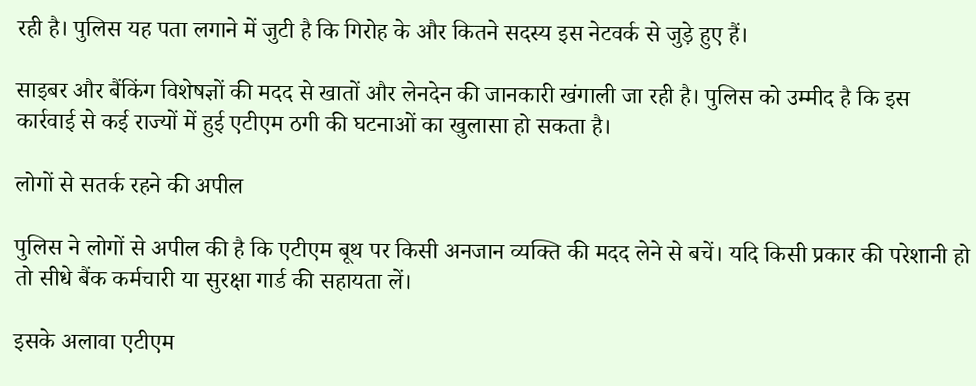रही है। पुलिस यह पता लगाने में जुटी है कि गिरोह के और कितने सदस्य इस नेटवर्क से जुड़े हुए हैं।

साइबर और बैंकिंग विशेषज्ञों की मदद से खातों और लेनदेन की जानकारी खंगाली जा रही है। पुलिस को उम्मीद है कि इस कार्रवाई से कई राज्यों में हुई एटीएम ठगी की घटनाओं का खुलासा हो सकता है।

लोगों से सतर्क रहने की अपील

पुलिस ने लोगों से अपील की है कि एटीएम बूथ पर किसी अनजान व्यक्ति की मदद लेने से बचें। यदि किसी प्रकार की परेशानी हो तो सीधे बैंक कर्मचारी या सुरक्षा गार्ड की सहायता लें।

इसके अलावा एटीएम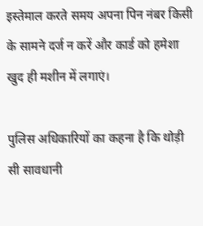इस्तेमाल करते समय अपना पिन नंबर किसी के सामने दर्ज न करें और कार्ड को हमेशा खुद ही मशीन में लगाएं।

पुलिस अधिकारियों का कहना है कि थोड़ी सी सावधानी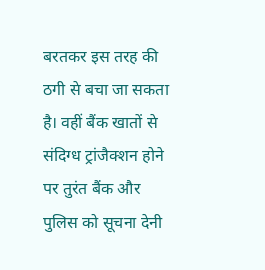बरतकर इस तरह की ठगी से बचा जा सकता है। वहीं बैंक खातों से संदिग्ध ट्रांजैक्शन होने पर तुरंत बैंक और पुलिस को सूचना देनी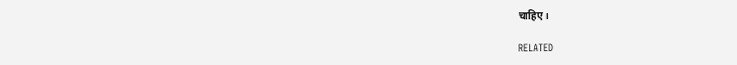चाहिए।

RELATED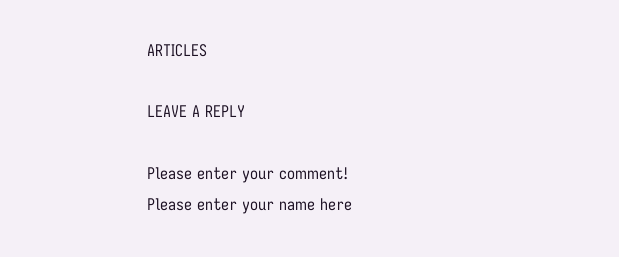ARTICLES

LEAVE A REPLY

Please enter your comment!
Please enter your name here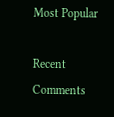Most Popular

Recent Comments